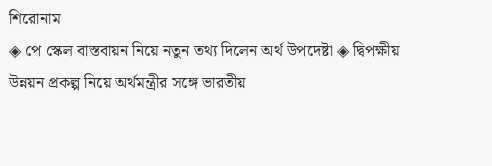শিরোনাম
◈ পে স্কেল বাস্তবায়ন নিয়ে নতুন তথ্য দিলেন অর্থ উপদেষ্টা ◈ দ্বিপক্ষীয় উন্নয়ন প্রকল্প নিয়ে অর্থমন্ত্রীর সঙ্গে ভারতীয়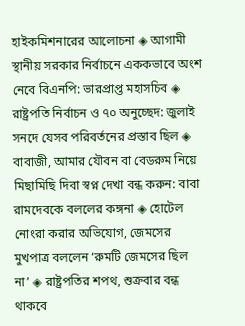হাইকমিশনারের আলোচনা ◈ আগামী স্থানীয় সরকার নির্বাচনে এককভাবে অংশ নেবে বিএনপি: ভারপ্রাপ্ত মহাসচিব ◈ রাষ্ট্রপতি নির্বাচন ও ৭০ অনুচ্ছেদ: জুলাই সনদে যেসব পরিবর্তনের প্রস্তাব ছিল ◈ বাবাজী, আমার যৌবন বা বেডরুম নিয়ে মিছামিছি দিবা স্বপ্ন দেখা বন্ধ করুন: বাবা রামদেবকে বললের কঙ্গনা ◈ হোটেল নোংরা করার অভিযোগ, জেমসের মুখপাত্র বললেন ‘রুমটি জেমসের ছিল না’ ◈ রাষ্ট্রপতির শপথ, শুক্রবার বন্ধ থাকবে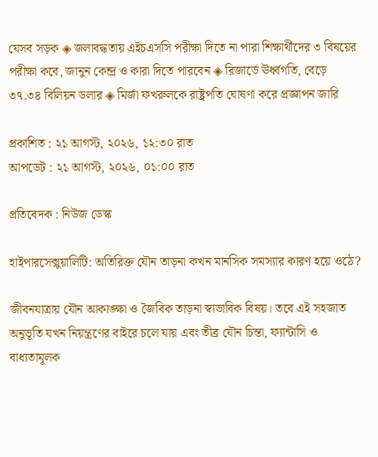যেসব সড়ক ◈ জলাবদ্ধতায় এইচএসসি পরীক্ষা দিতে না পারা শিক্ষার্থীদের ৩ বিষয়ের পরীক্ষা কবে, জানুন কেন্দ্র ও কারা দিতে পারবেন ◈ রিজার্ভে ঊর্ধ্বগতি, বেড়ে ৩৭.৩৪ বিলিয়ন ডলার ◈ মির্জা ফখরুলকে রাষ্ট্রপতি ঘোষণা করে প্রজ্ঞাপন জারি

প্রকাশিত : ২১ আগস্ট, ২০২৬, ১২:৩০ রাত
আপডেট : ২১ আগস্ট, ২০২৬, ০১:০০ রাত

প্রতিবেদক : নিউজ ডেস্ক

হাইপারসেক্সুয়ালিটি: অতিরিক্ত যৌন তাড়না কখন মানসিক সমস্যার কারণ হয়ে ওঠে?

জীবনযাত্রায় যৌন আকাঙ্ক্ষা ও জৈবিক তাড়না স্বাভাবিক বিষয়। তবে এই সহজাত অনুভূতি যখন নিয়ন্ত্রণের বাইরে চলে যায় এবং তীব্র যৌন চিন্তা, ফ্যান্টাসি ও বাধ্যতামূলক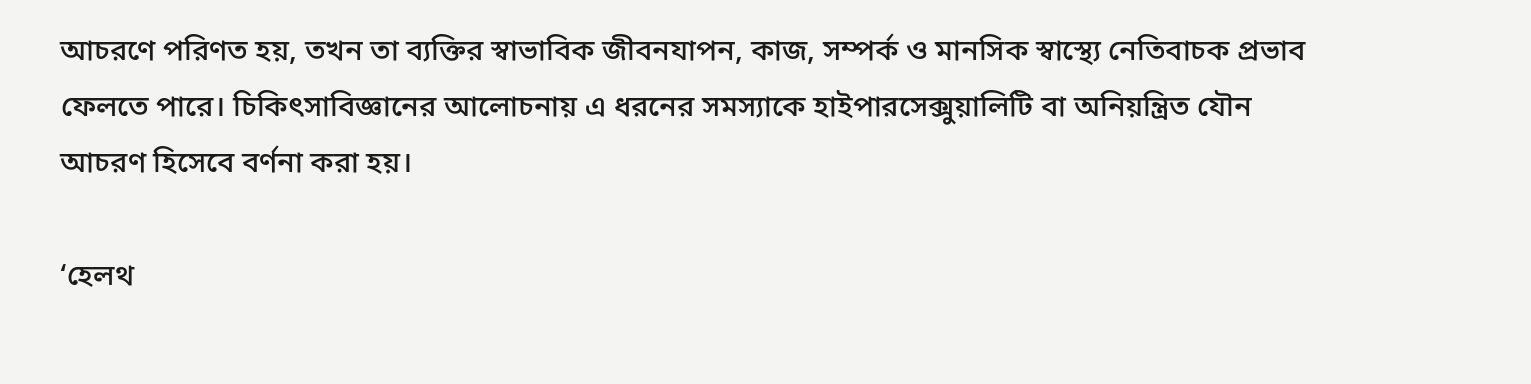আচরণে পরিণত হয়, তখন তা ব্যক্তির স্বাভাবিক জীবনযাপন, কাজ, সম্পর্ক ও মানসিক স্বাস্থ্যে নেতিবাচক প্রভাব ফেলতে পারে। চিকিৎসাবিজ্ঞানের আলোচনায় এ ধরনের সমস্যাকে হাইপারসেক্সুয়ালিটি বা অনিয়ন্ত্রিত যৌন আচরণ হিসেবে বর্ণনা করা হয়।

‘হেলথ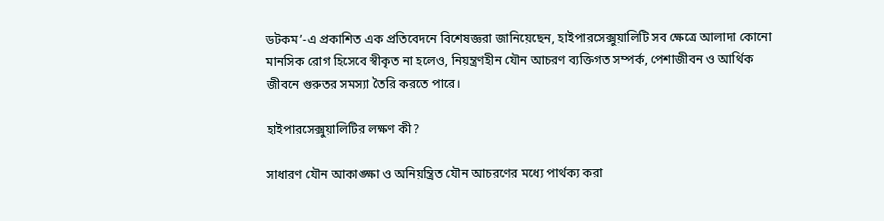ডটকম’-এ প্রকাশিত এক প্রতিবেদনে বিশেষজ্ঞরা জানিয়েছেন, হাইপারসেক্সুয়ালিটি সব ক্ষেত্রে আলাদা কোনো মানসিক রোগ হিসেবে স্বীকৃত না হলেও, নিয়ন্ত্রণহীন যৌন আচরণ ব্যক্তিগত সম্পর্ক, পেশাজীবন ও আর্থিক জীবনে গুরুতর সমস্যা তৈরি করতে পারে।

হাইপারসেক্সুয়ালিটির লক্ষণ কী?

সাধারণ যৌন আকাঙ্ক্ষা ও অনিয়ন্ত্রিত যৌন আচরণের মধ্যে পার্থক্য করা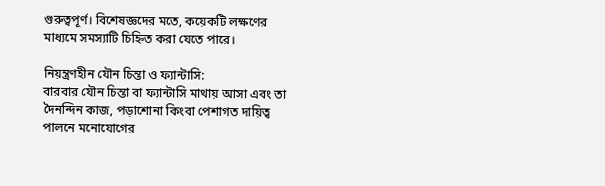গুরুত্বপূর্ণ। বিশেষজ্ঞদের মতে, কয়েকটি লক্ষণের মাধ্যমে সমস্যাটি চিহ্নিত করা যেতে পারে।

নিয়ন্ত্রণহীন যৌন চিন্তা ও ফ্যান্টাসি:
বারবার যৌন চিন্তা বা ফ্যান্টাসি মাথায় আসা এবং তা দৈনন্দিন কাজ, পড়াশোনা কিংবা পেশাগত দায়িত্ব পালনে মনোযোগের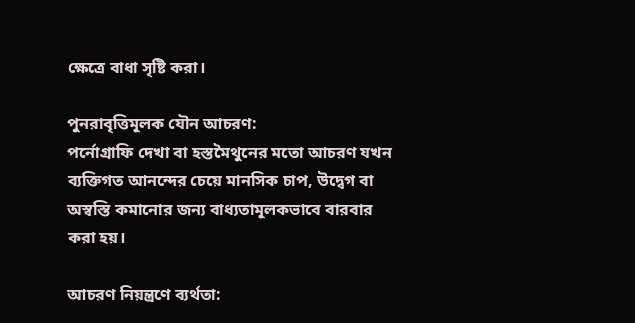ক্ষেত্রে বাধা সৃষ্টি করা।

পুনরাবৃত্তিমূলক যৌন আচরণ:
পর্নোগ্রাফি দেখা বা হস্তমৈথুনের মতো আচরণ যখন ব্যক্তিগত আনন্দের চেয়ে মানসিক চাপ, উদ্বেগ বা অস্বস্তি কমানোর জন্য বাধ্যতামূলকভাবে বারবার করা হয়।

আচরণ নিয়ন্ত্রণে ব্যর্থতা: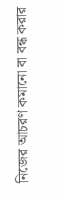নিজের আচরণ কমানো বা বন্ধ করার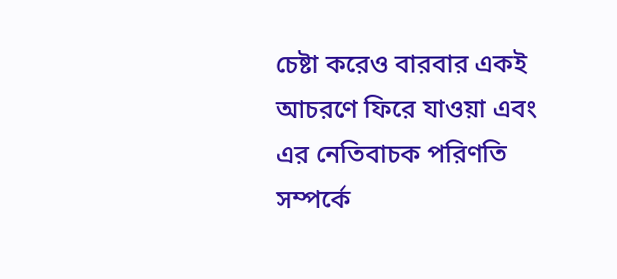চেষ্টা করেও বারবার একই আচরণে ফিরে যাওয়া এবং এর নেতিবাচক পরিণতি সম্পর্কে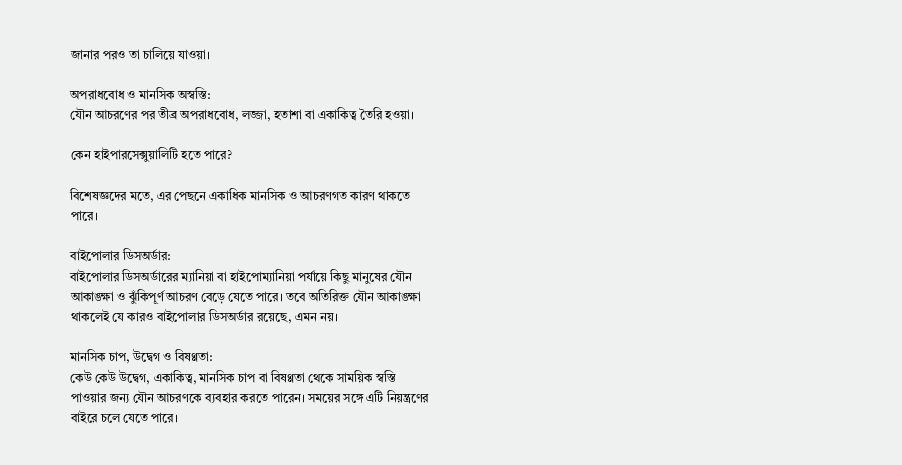জানার পরও তা চালিয়ে যাওয়া।

অপরাধবোধ ও মানসিক অস্বস্তি:
যৌন আচরণের পর তীব্র অপরাধবোধ, লজ্জা, হতাশা বা একাকিত্ব তৈরি হওয়া।

কেন হাইপারসেক্সুয়ালিটি হতে পারে?

বিশেষজ্ঞদের মতে, এর পেছনে একাধিক মানসিক ও আচরণগত কারণ থাকতে পারে।

বাইপোলার ডিসঅর্ডার:
বাইপোলার ডিসঅর্ডারের ম্যানিয়া বা হাইপোম্যানিয়া পর্যায়ে কিছু মানুষের যৌন আকাঙ্ক্ষা ও ঝুঁকিপূর্ণ আচরণ বেড়ে যেতে পারে। তবে অতিরিক্ত যৌন আকাঙ্ক্ষা থাকলেই যে কারও বাইপোলার ডিসঅর্ডার রয়েছে, এমন নয়।

মানসিক চাপ, উদ্বেগ ও বিষণ্ণতা:
কেউ কেউ উদ্বেগ, একাকিত্ব, মানসিক চাপ বা বিষণ্ণতা থেকে সাময়িক স্বস্তি পাওয়ার জন্য যৌন আচরণকে ব্যবহার করতে পারেন। সময়ের সঙ্গে এটি নিয়ন্ত্রণের বাইরে চলে যেতে পারে।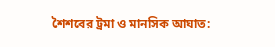শৈশবের ট্রমা ও মানসিক আঘাত: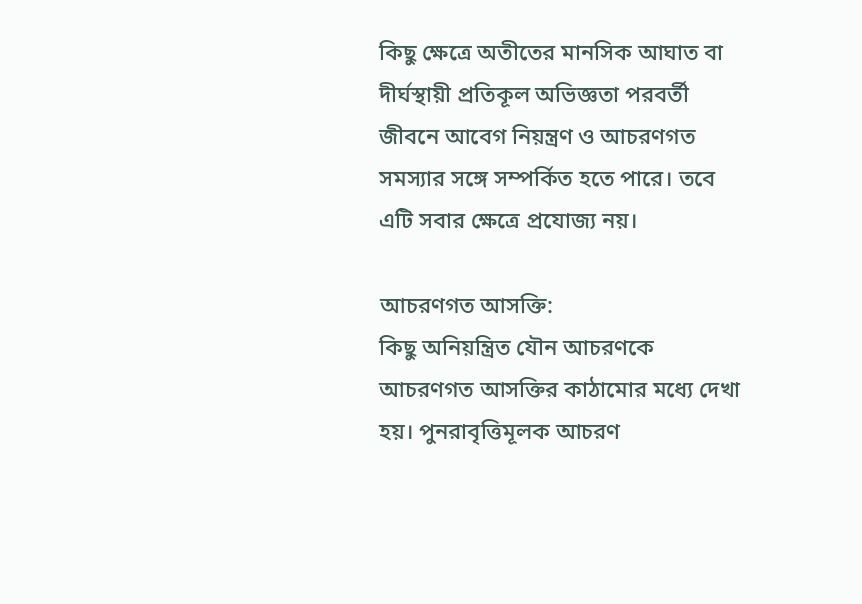কিছু ক্ষেত্রে অতীতের মানসিক আঘাত বা দীর্ঘস্থায়ী প্রতিকূল অভিজ্ঞতা পরবর্তী জীবনে আবেগ নিয়ন্ত্রণ ও আচরণগত সমস্যার সঙ্গে সম্পর্কিত হতে পারে। তবে এটি সবার ক্ষেত্রে প্রযোজ্য নয়।

আচরণগত আসক্তি:
কিছু অনিয়ন্ত্রিত যৌন আচরণকে আচরণগত আসক্তির কাঠামোর মধ্যে দেখা হয়। পুনরাবৃত্তিমূলক আচরণ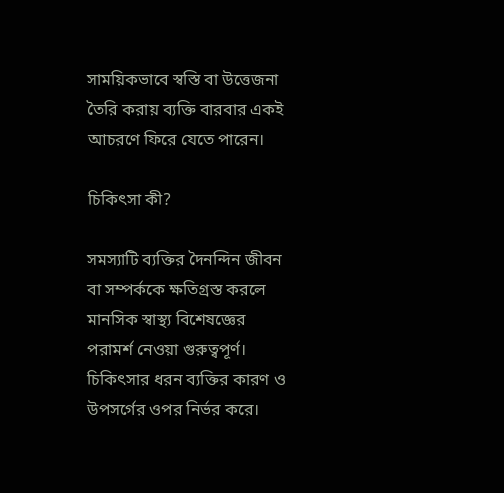সাময়িকভাবে স্বস্তি বা উত্তেজনা তৈরি করায় ব্যক্তি বারবার একই আচরণে ফিরে যেতে পারেন।

চিকিৎসা কী?

সমস্যাটি ব্যক্তির দৈনন্দিন জীবন বা সম্পর্ককে ক্ষতিগ্রস্ত করলে মানসিক স্বাস্থ্য বিশেষজ্ঞের পরামর্শ নেওয়া গুরুত্বপূর্ণ। চিকিৎসার ধরন ব্যক্তির কারণ ও উপসর্গের ওপর নির্ভর করে।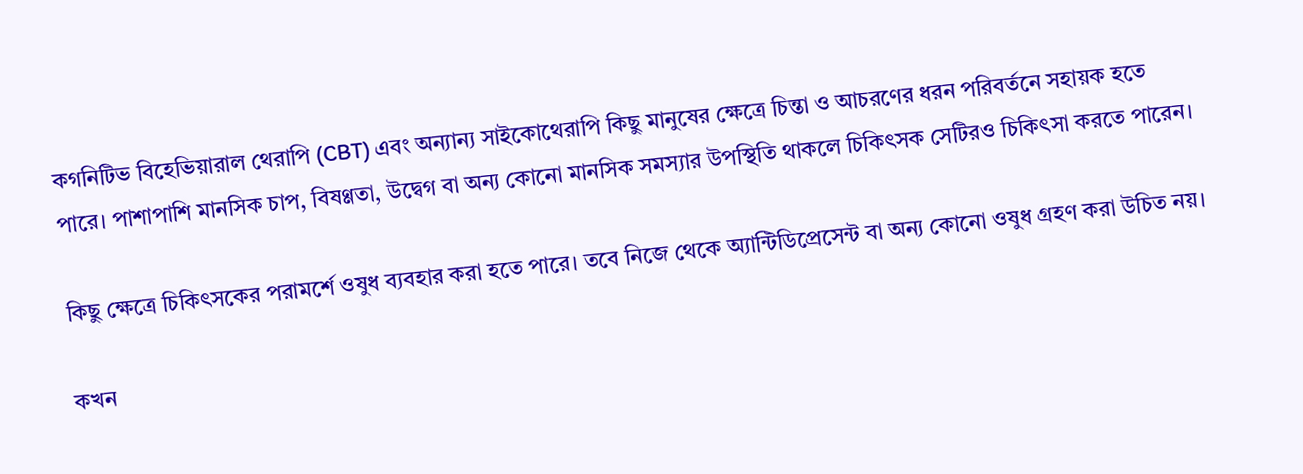কগনিটিভ বিহেভিয়ারাল থেরাপি (CBT) এবং অন্যান্য সাইকোথেরাপি কিছু মানুষের ক্ষেত্রে চিন্তা ও আচরণের ধরন পরিবর্তনে সহায়ক হতে পারে। পাশাপাশি মানসিক চাপ, বিষণ্ণতা, উদ্বেগ বা অন্য কোনো মানসিক সমস্যার উপস্থিতি থাকলে চিকিৎসক সেটিরও চিকিৎসা করতে পারেন।

কিছু ক্ষেত্রে চিকিৎসকের পরামর্শে ওষুধ ব্যবহার করা হতে পারে। তবে নিজে থেকে অ্যান্টিডিপ্রেসেন্ট বা অন্য কোনো ওষুধ গ্রহণ করা উচিত নয়।

কখন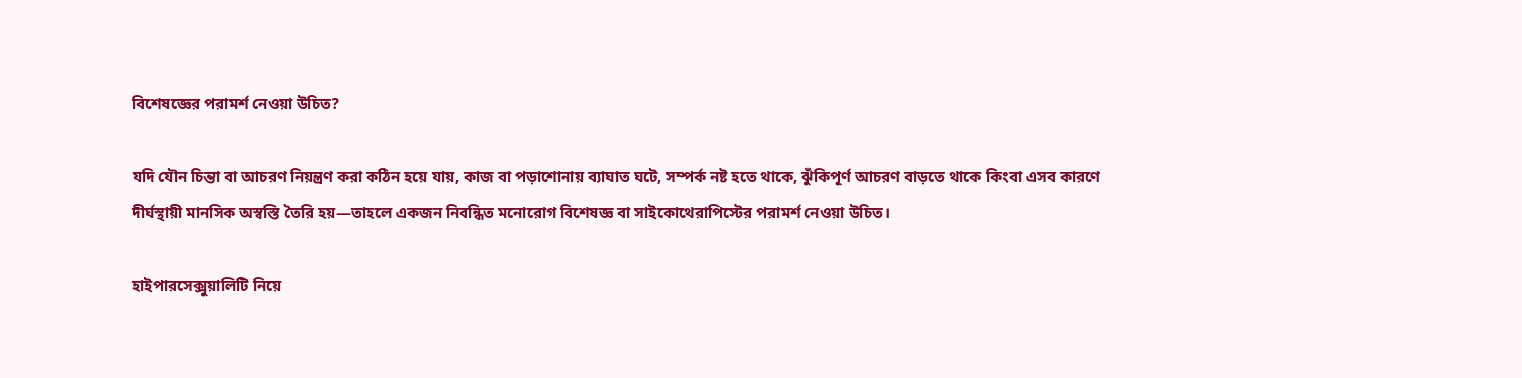বিশেষজ্ঞের পরামর্শ নেওয়া উচিত?

যদি যৌন চিন্তা বা আচরণ নিয়ন্ত্রণ করা কঠিন হয়ে যায়, কাজ বা পড়াশোনায় ব্যাঘাত ঘটে, সম্পর্ক নষ্ট হতে থাকে, ঝুঁকিপূর্ণ আচরণ বাড়তে থাকে কিংবা এসব কারণে দীর্ঘস্থায়ী মানসিক অস্বস্তি তৈরি হয়—তাহলে একজন নিবন্ধিত মনোরোগ বিশেষজ্ঞ বা সাইকোথেরাপিস্টের পরামর্শ নেওয়া উচিত।

হাইপারসেক্সুয়ালিটি নিয়ে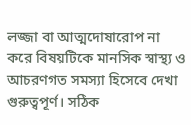লজ্জা বা আত্মদোষারোপ না করে বিষয়টিকে মানসিক স্বাস্থ্য ও আচরণগত সমস্যা হিসেবে দেখা গুরুত্বপূর্ণ। সঠিক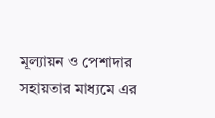মূল্যায়ন ও পেশাদার সহায়তার মাধ্যমে এর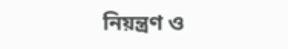নিয়ন্ত্রণ ও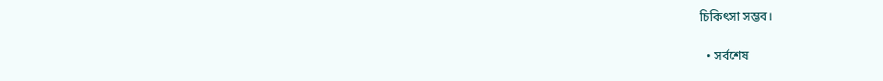চিকিৎসা সম্ভব।

  • সর্বশেষ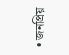• জনপ্রিয়